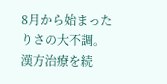8月から始まったりさの大不調。
漢方治療を続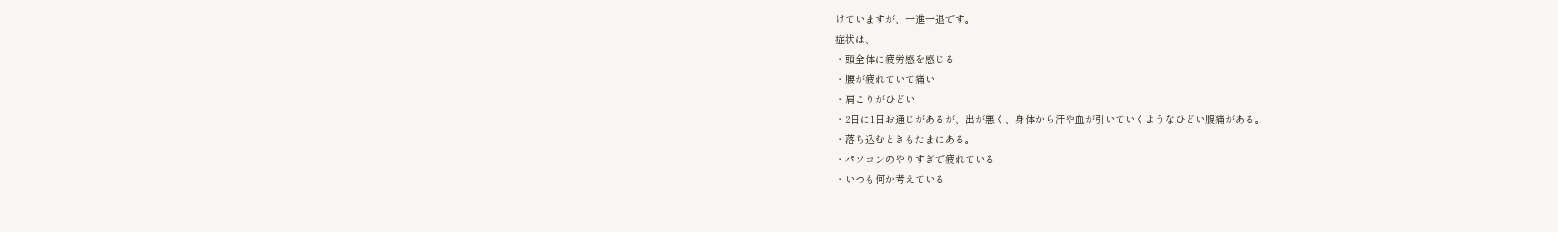けていますが、一進一退です。
症状は、
・頭全体に疲労感を感じる
・腰が疲れていて痛い
・肩こりがひどい
・2日に1日お通じがあるが、出が悪く、身体から汗や血が引いていくようなひどい腹痛がある。
・落ち込むときもたまにある。
・パソコンのやりすぎで疲れている
・いつも何か考えている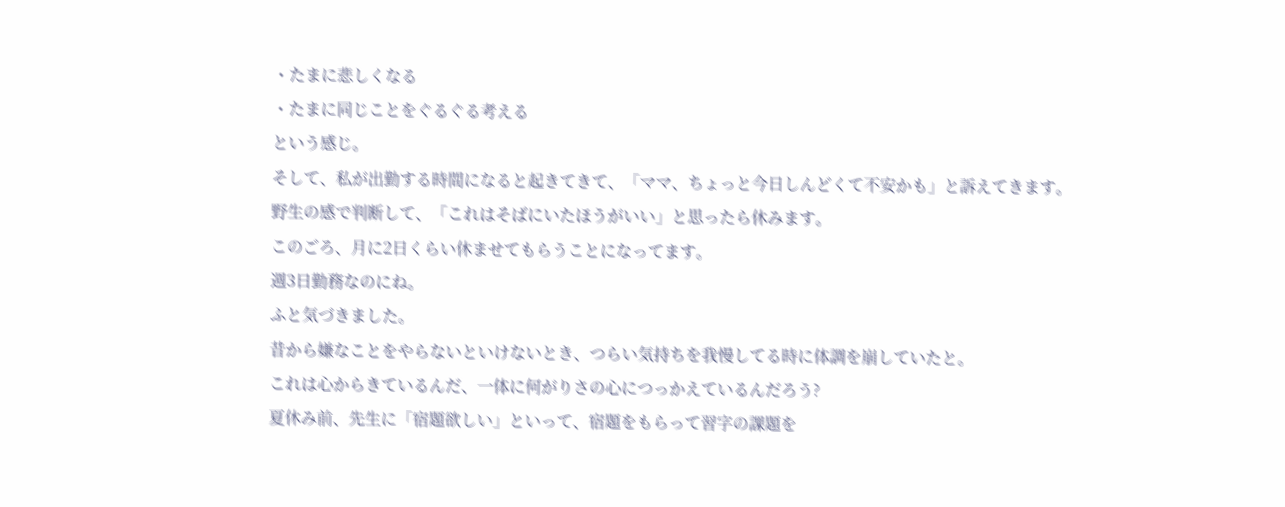・たまに悲しくなる
・たまに同じことをぐるぐる考える
という感じ。
そして、私が出勤する時間になると起きてきて、「ママ、ちょっと今日しんどくて不安かも」と訴えてきます。
野生の感で判断して、「これはそばにいたほうがいい」と思ったら休みます。
このごろ、月に2日くらい休ませてもらうことになってます。
週3日勤務なのにね。
ふと気づきました。
昔から嫌なことをやらないといけないとき、つらい気持ちを我慢してる時に体調を崩していたと。
これは心からきているんだ、一体に何がりさの心につっかえているんだろう?
夏休み前、先生に「宿題欲しい」といって、宿題をもらって習字の課題を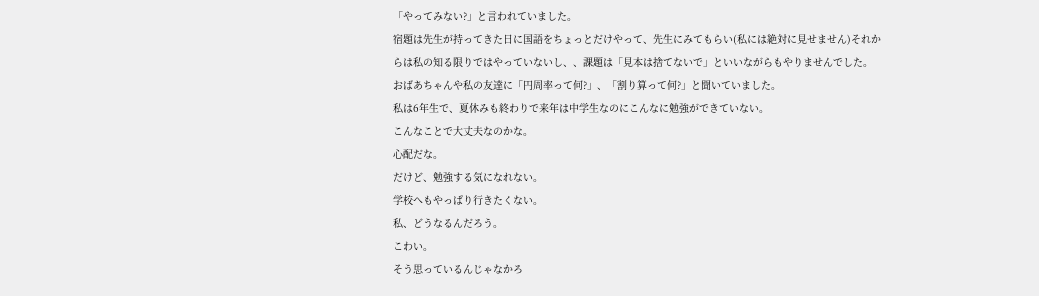「やってみない?」と言われていました。
宿題は先生が持ってきた日に国語をちょっとだけやって、先生にみてもらい(私には絶対に見せません)それからは私の知る限りではやっていないし、、課題は「見本は捨てないで」といいながらもやりませんでした。
おばあちゃんや私の友達に「円周率って何?」、「割り算って何?」と聞いていました。
私は6年生で、夏休みも終わりで来年は中学生なのにこんなに勉強ができていない。
こんなことで大丈夫なのかな。
心配だな。
だけど、勉強する気になれない。
学校へもやっぱり行きたくない。
私、どうなるんだろう。
こわい。
そう思っているんじゃなかろ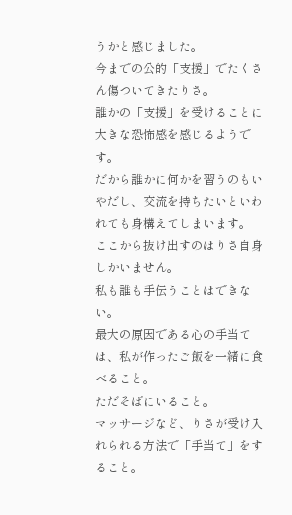うかと感じました。
今までの公的「支援」でたくさん傷ついてきたりさ。
誰かの「支援」を受けることに大きな恐怖感を感じるようです。
だから誰かに何かを習うのもいやだし、交流を持ちたいといわれても身構えてしまいます。
ここから抜け出すのはりさ自身しかいません。
私も誰も手伝うことはできない。
最大の原因である心の手当ては、私が作ったご飯を一緒に食べること。
ただそばにいること。
マッサージなど、りさが受け入れられる方法で「手当て」をすること。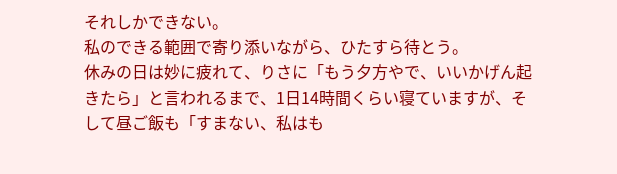それしかできない。
私のできる範囲で寄り添いながら、ひたすら待とう。
休みの日は妙に疲れて、りさに「もう夕方やで、いいかげん起きたら」と言われるまで、1日14時間くらい寝ていますが、そして昼ご飯も「すまない、私はも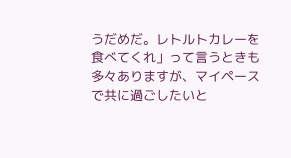うだめだ。レトルトカレーを食べてくれ」って言うときも多々ありますが、マイペースで共に過ごしたいと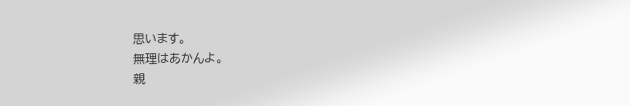思います。
無理はあかんよ。
親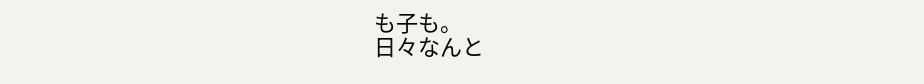も子も。
日々なんと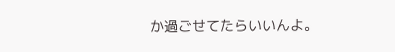か過ごせてたらいいんよ。